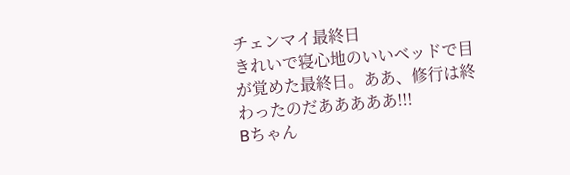チェンマイ最終日
きれいで寝心地のいいベッドで目が覚めた最終日。ああ、修行は終わったのだあああああ!!!
Bちゃん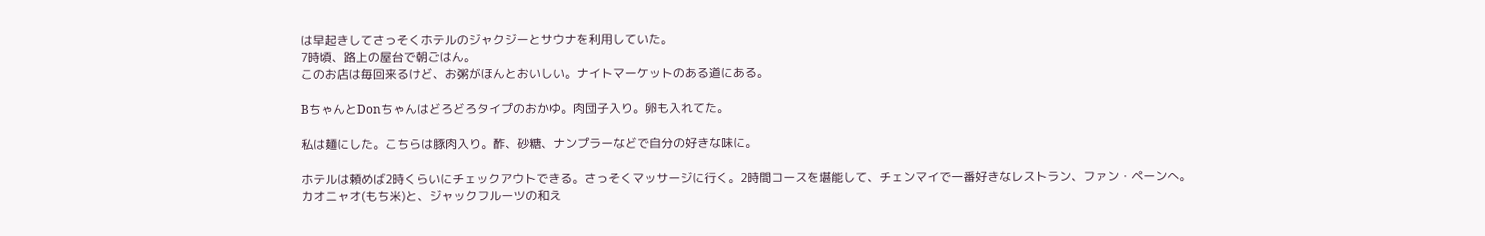は早起きしてさっそくホテルのジャクジーとサウナを利用していた。
7時頃、路上の屋台で朝ごはん。
このお店は毎回来るけど、お粥がほんとおいしい。ナイトマーケットのある道にある。

BちゃんとDonちゃんはどろどろタイプのおかゆ。肉団子入り。卵も入れてた。

私は麺にした。こちらは豚肉入り。酢、砂糖、ナンプラーなどで自分の好きな味に。

ホテルは頼めば2時くらいにチェックアウトできる。さっそくマッサージに行く。2時間コースを堪能して、チェンマイで一番好きなレストラン、ファン・ペーンへ。
カオニャオ(もち米)と、ジャックフルーツの和え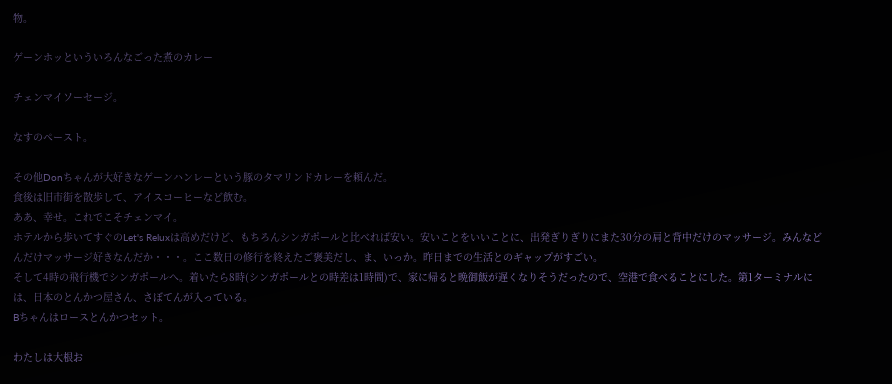物。

ゲーンホッといういろんなごった煮のカレー

チェンマイソーセージ。

なすのペースト。

その他Donちゃんが大好きなゲーンハンレーという豚のタマリンドカレーを頼んだ。
食後は旧市街を散歩して、アイスコーヒーなど飲む。
ああ、幸せ。これでこそチェンマイ。
ホテルから歩いてすぐのLet's Reluxは高めだけど、もちろんシンガポールと比べれば安い。安いことをいいことに、出発ぎりぎりにまた30分の肩と背中だけのマッサージ。みんなどんだけマッサージ好きなんだか・・・。ここ数日の修行を終えたご褒美だし、ま、いっか。昨日までの生活とのギャップがすごい。
そして4時の飛行機でシンガポールへ。着いたら8時(シンガポールとの時差は1時間)で、家に帰ると晩御飯が遅くなりそうだったので、空港で食べることにした。第1ターミナルには、日本のとんかつ屋さん、さぼてんが入っている。
Bちゃんはロースとんかつセット。

わたしは大根お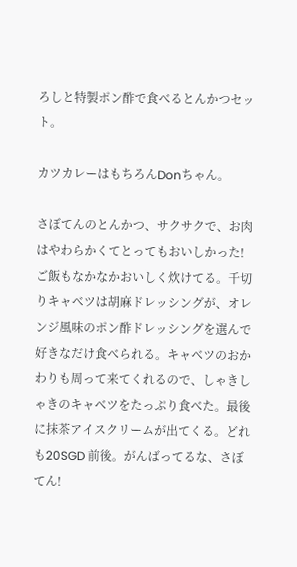ろしと特製ポン酢で食べるとんかつセット。

カツカレーはもちろんDonちゃん。

さぼてんのとんかつ、サクサクで、お肉はやわらかくてとってもおいしかった!ご飯もなかなかおいしく炊けてる。千切りキャベツは胡麻ドレッシングが、オレンジ風味のポン酢ドレッシングを選んで好きなだけ食べられる。キャベツのおかわりも周って来てくれるので、しゃきしゃきのキャベツをたっぷり食べた。最後に抹茶アイスクリームが出てくる。どれも20SGD 前後。がんばってるな、さぼてん!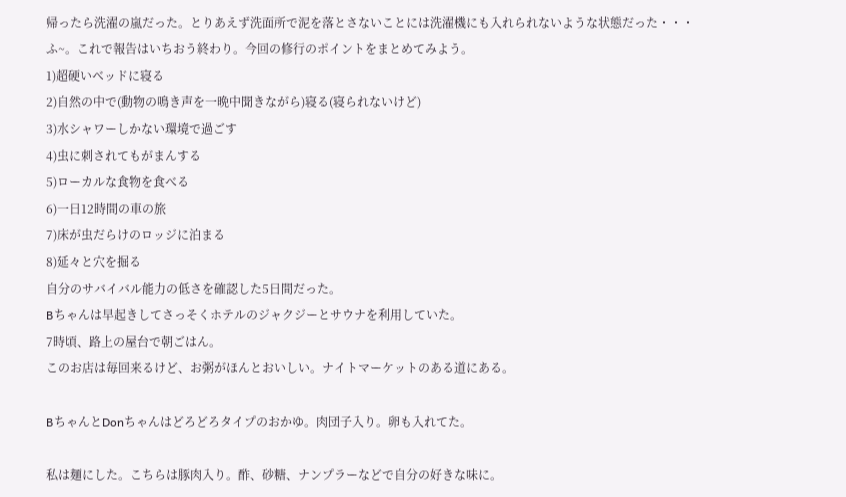帰ったら洗濯の嵐だった。とりあえず洗面所で泥を落とさないことには洗濯機にも入れられないような状態だった・・・
ふ~。これで報告はいちおう終わり。今回の修行のポイントをまとめてみよう。
1)超硬いベッドに寝る
2)自然の中で(動物の鳴き声を一晩中聞きながら)寝る(寝られないけど)
3)水シャワーしかない環境で過ごす
4)虫に刺されてもがまんする
5)ローカルな食物を食べる
6)一日12時間の車の旅
7)床が虫だらけのロッジに泊まる
8)延々と穴を掘る
自分のサバイバル能力の低さを確認した5日間だった。
Bちゃんは早起きしてさっそくホテルのジャクジーとサウナを利用していた。
7時頃、路上の屋台で朝ごはん。
このお店は毎回来るけど、お粥がほんとおいしい。ナイトマーケットのある道にある。

BちゃんとDonちゃんはどろどろタイプのおかゆ。肉団子入り。卵も入れてた。

私は麺にした。こちらは豚肉入り。酢、砂糖、ナンプラーなどで自分の好きな味に。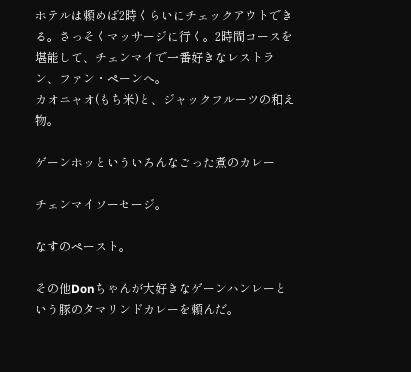ホテルは頼めば2時くらいにチェックアウトできる。さっそくマッサージに行く。2時間コースを堪能して、チェンマイで一番好きなレストラン、ファン・ペーンへ。
カオニャオ(もち米)と、ジャックフルーツの和え物。

ゲーンホッといういろんなごった煮のカレー

チェンマイソーセージ。

なすのペースト。

その他Donちゃんが大好きなゲーンハンレーという豚のタマリンドカレーを頼んだ。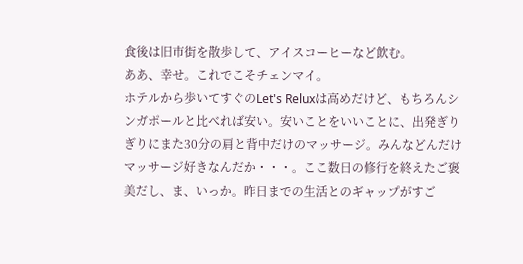食後は旧市街を散歩して、アイスコーヒーなど飲む。
ああ、幸せ。これでこそチェンマイ。
ホテルから歩いてすぐのLet's Reluxは高めだけど、もちろんシンガポールと比べれば安い。安いことをいいことに、出発ぎりぎりにまた30分の肩と背中だけのマッサージ。みんなどんだけマッサージ好きなんだか・・・。ここ数日の修行を終えたご褒美だし、ま、いっか。昨日までの生活とのギャップがすご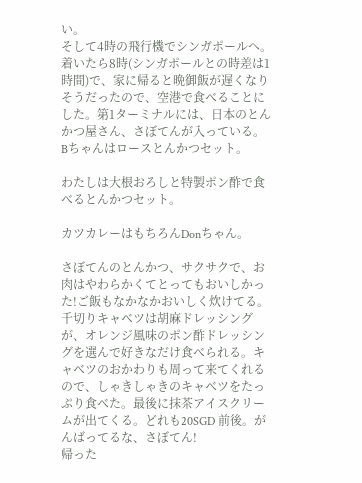い。
そして4時の飛行機でシンガポールへ。着いたら8時(シンガポールとの時差は1時間)で、家に帰ると晩御飯が遅くなりそうだったので、空港で食べることにした。第1ターミナルには、日本のとんかつ屋さん、さぼてんが入っている。
Bちゃんはロースとんかつセット。

わたしは大根おろしと特製ポン酢で食べるとんかつセット。

カツカレーはもちろんDonちゃん。

さぼてんのとんかつ、サクサクで、お肉はやわらかくてとってもおいしかった!ご飯もなかなかおいしく炊けてる。千切りキャベツは胡麻ドレッシングが、オレンジ風味のポン酢ドレッシングを選んで好きなだけ食べられる。キャベツのおかわりも周って来てくれるので、しゃきしゃきのキャベツをたっぷり食べた。最後に抹茶アイスクリームが出てくる。どれも20SGD 前後。がんばってるな、さぼてん!
帰った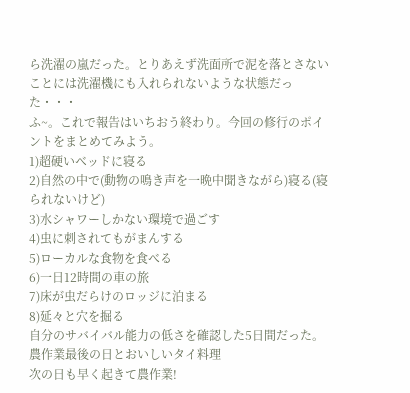ら洗濯の嵐だった。とりあえず洗面所で泥を落とさないことには洗濯機にも入れられないような状態だった・・・
ふ~。これで報告はいちおう終わり。今回の修行のポイントをまとめてみよう。
1)超硬いベッドに寝る
2)自然の中で(動物の鳴き声を一晩中聞きながら)寝る(寝られないけど)
3)水シャワーしかない環境で過ごす
4)虫に刺されてもがまんする
5)ローカルな食物を食べる
6)一日12時間の車の旅
7)床が虫だらけのロッジに泊まる
8)延々と穴を掘る
自分のサバイバル能力の低さを確認した5日間だった。
農作業最後の日とおいしいタイ料理
次の日も早く起きて農作業!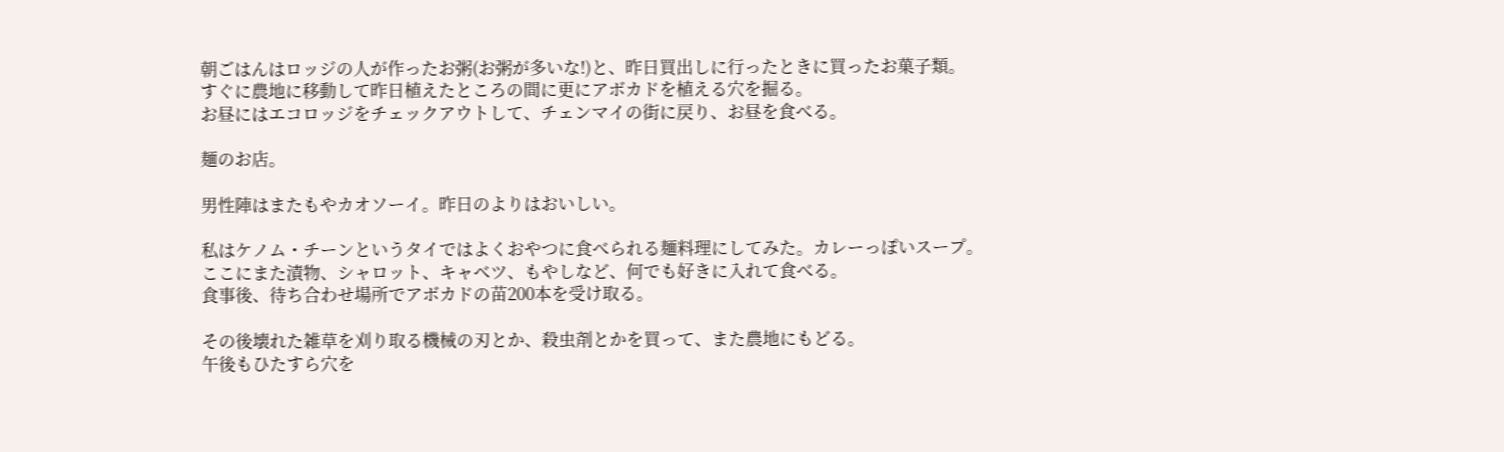朝ごはんはロッジの人が作ったお粥(お粥が多いな!)と、昨日買出しに行ったときに買ったお菓子類。
すぐに農地に移動して昨日植えたところの間に更にアボカドを植える穴を掘る。
お昼にはエコロッジをチェックアウトして、チェンマイの街に戻り、お昼を食べる。

麺のお店。

男性陣はまたもやカオソーイ。昨日のよりはおいしい。

私はケノム・チーンというタイではよくおやつに食べられる麺料理にしてみた。カレーっぽいスープ。ここにまた漬物、シャロット、キャベツ、もやしなど、何でも好きに入れて食べる。
食事後、待ち合わせ場所でアボカドの苗200本を受け取る。

その後壊れた雑草を刈り取る機械の刃とか、殺虫剤とかを買って、また農地にもどる。
午後もひたすら穴を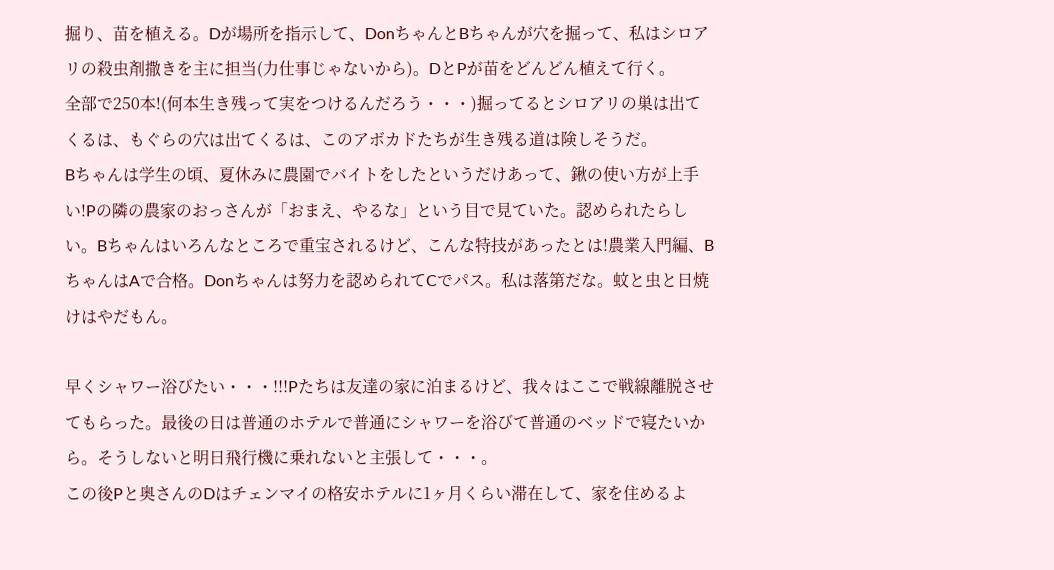掘り、苗を植える。Dが場所を指示して、DonちゃんとBちゃんが穴を掘って、私はシロアリの殺虫剤撒きを主に担当(力仕事じゃないから)。DとPが苗をどんどん植えて行く。
全部で250本!(何本生き残って実をつけるんだろう・・・)掘ってるとシロアリの巣は出てくるは、もぐらの穴は出てくるは、このアボカドたちが生き残る道は険しそうだ。
Bちゃんは学生の頃、夏休みに農園でバイトをしたというだけあって、鍬の使い方が上手い!Pの隣の農家のおっさんが「おまえ、やるな」という目で見ていた。認められたらしい。Bちゃんはいろんなところで重宝されるけど、こんな特技があったとは!農業入門編、BちゃんはAで合格。Donちゃんは努力を認められてCでパス。私は落第だな。蚊と虫と日焼けはやだもん。

早くシャワー浴びたい・・・!!!Pたちは友達の家に泊まるけど、我々はここで戦線離脱させてもらった。最後の日は普通のホテルで普通にシャワーを浴びて普通のベッドで寝たいから。そうしないと明日飛行機に乗れないと主張して・・・。
この後Pと奥さんのDはチェンマイの格安ホテルに1ヶ月くらい滞在して、家を住めるよ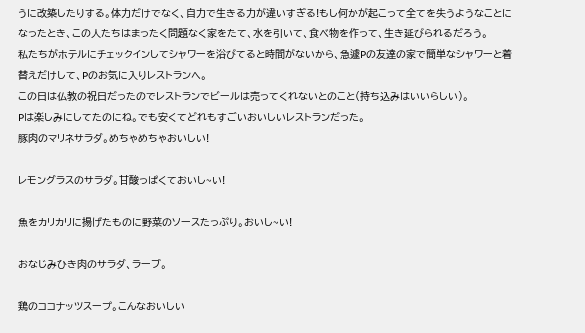うに改築したりする。体力だけでなく、自力で生きる力が違いすぎる!もし何かが起こって全てを失うようなことになったとき、この人たちはまったく問題なく家をたて、水を引いて、食べ物を作って、生き延びられるだろう。
私たちがホテルにチェックインしてシャワーを浴びてると時間がないから、急遽Pの友達の家で簡単なシャワーと着替えだけして、Pのお気に入りレストランへ。
この日は仏教の祝日だったのでレストランでビールは売ってくれないとのこと(持ち込みはいいらしい)。
Pは楽しみにしてたのにね。でも安くてどれもすごいおいしいレストランだった。
豚肉のマリネサラダ。めちゃめちゃおいしい!

レモングラスのサラダ。甘酸っぱくておいし~い!

魚をカリカリに揚げたものに野菜のソースたっぷり。おいし~い!

おなじみひき肉のサラダ、ラーブ。

鶏のココナッツスープ。こんなおいしい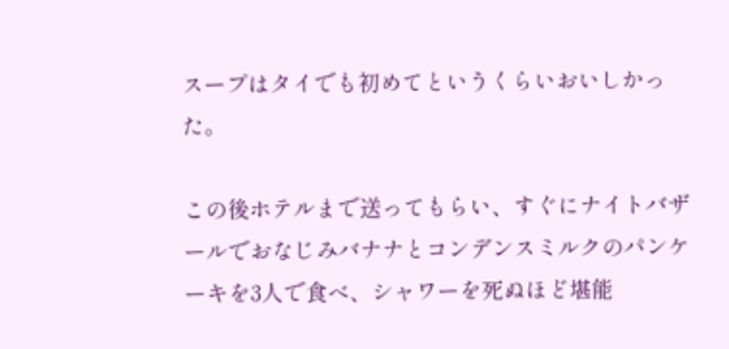スープはタイでも初めてというくらいおいしかった。

この後ホテルまで送ってもらい、すぐにナイトバザールでおなじみバナナとコンデンスミルクのパンケーキを3人で食べ、シャワーを死ぬほど堪能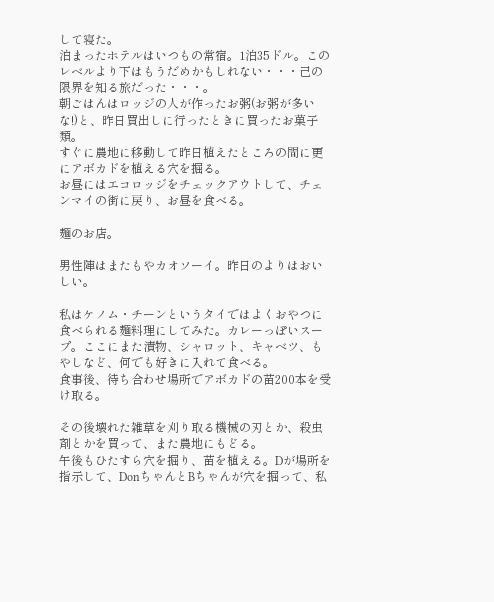して寝た。
泊まったホテルはいつもの常宿。1泊35ドル。このレベルより下はもうだめかもしれない・・・己の限界を知る旅だった・・・。
朝ごはんはロッジの人が作ったお粥(お粥が多いな!)と、昨日買出しに行ったときに買ったお菓子類。
すぐに農地に移動して昨日植えたところの間に更にアボカドを植える穴を掘る。
お昼にはエコロッジをチェックアウトして、チェンマイの街に戻り、お昼を食べる。

麺のお店。

男性陣はまたもやカオソーイ。昨日のよりはおいしい。

私はケノム・チーンというタイではよくおやつに食べられる麺料理にしてみた。カレーっぽいスープ。ここにまた漬物、シャロット、キャベツ、もやしなど、何でも好きに入れて食べる。
食事後、待ち合わせ場所でアボカドの苗200本を受け取る。

その後壊れた雑草を刈り取る機械の刃とか、殺虫剤とかを買って、また農地にもどる。
午後もひたすら穴を掘り、苗を植える。Dが場所を指示して、DonちゃんとBちゃんが穴を掘って、私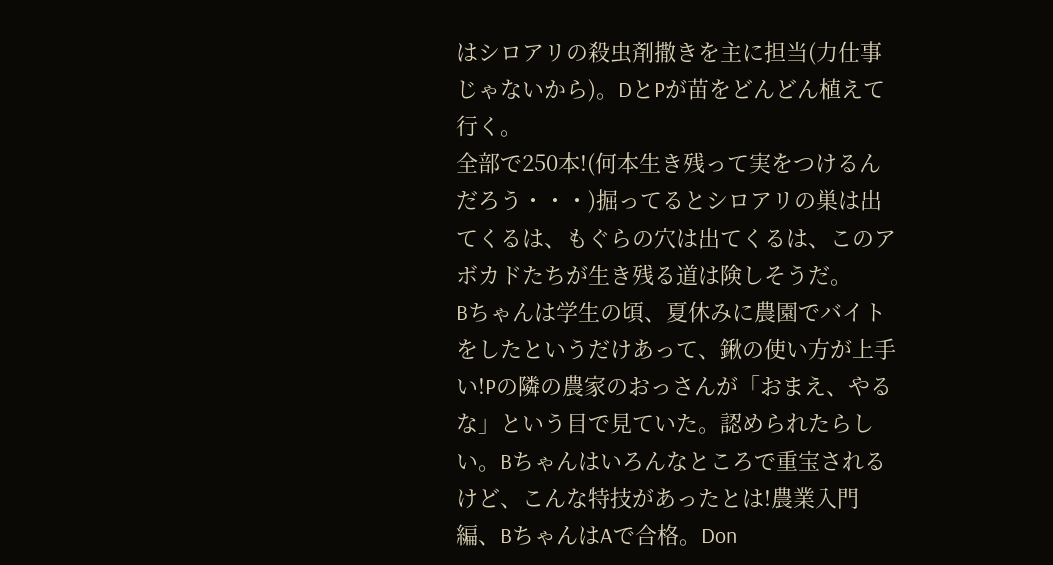はシロアリの殺虫剤撒きを主に担当(力仕事じゃないから)。DとPが苗をどんどん植えて行く。
全部で250本!(何本生き残って実をつけるんだろう・・・)掘ってるとシロアリの巣は出てくるは、もぐらの穴は出てくるは、このアボカドたちが生き残る道は険しそうだ。
Bちゃんは学生の頃、夏休みに農園でバイトをしたというだけあって、鍬の使い方が上手い!Pの隣の農家のおっさんが「おまえ、やるな」という目で見ていた。認められたらしい。Bちゃんはいろんなところで重宝されるけど、こんな特技があったとは!農業入門編、BちゃんはAで合格。Don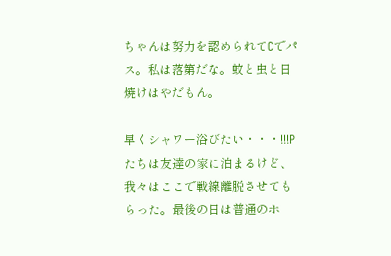ちゃんは努力を認められてCでパス。私は落第だな。蚊と虫と日焼けはやだもん。

早くシャワー浴びたい・・・!!!Pたちは友達の家に泊まるけど、我々はここで戦線離脱させてもらった。最後の日は普通のホ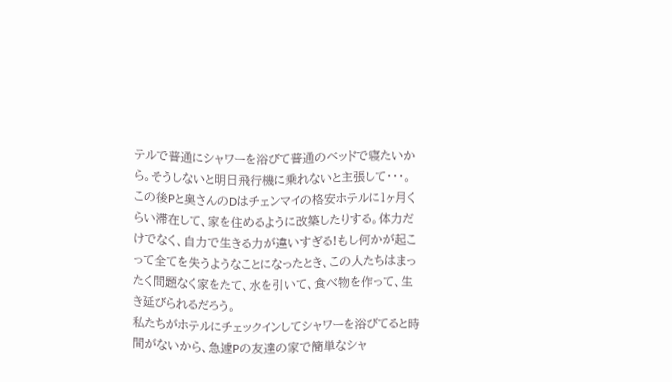テルで普通にシャワーを浴びて普通のベッドで寝たいから。そうしないと明日飛行機に乗れないと主張して・・・。
この後Pと奥さんのDはチェンマイの格安ホテルに1ヶ月くらい滞在して、家を住めるように改築したりする。体力だけでなく、自力で生きる力が違いすぎる!もし何かが起こって全てを失うようなことになったとき、この人たちはまったく問題なく家をたて、水を引いて、食べ物を作って、生き延びられるだろう。
私たちがホテルにチェックインしてシャワーを浴びてると時間がないから、急遽Pの友達の家で簡単なシャ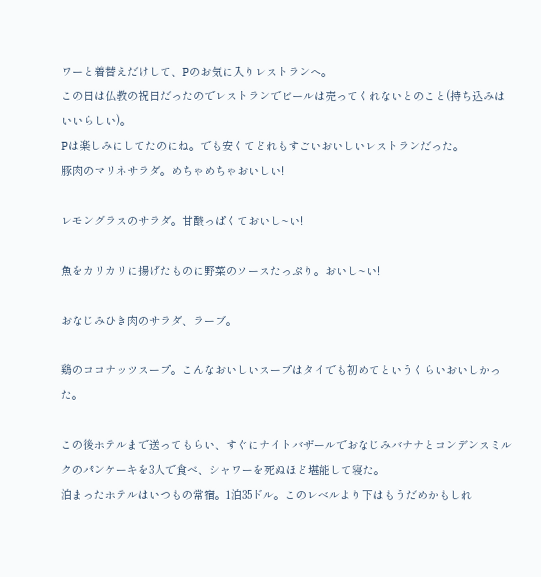ワーと着替えだけして、Pのお気に入りレストランへ。
この日は仏教の祝日だったのでレストランでビールは売ってくれないとのこと(持ち込みはいいらしい)。
Pは楽しみにしてたのにね。でも安くてどれもすごいおいしいレストランだった。
豚肉のマリネサラダ。めちゃめちゃおいしい!

レモングラスのサラダ。甘酸っぱくておいし~い!

魚をカリカリに揚げたものに野菜のソースたっぷり。おいし~い!

おなじみひき肉のサラダ、ラーブ。

鶏のココナッツスープ。こんなおいしいスープはタイでも初めてというくらいおいしかった。

この後ホテルまで送ってもらい、すぐにナイトバザールでおなじみバナナとコンデンスミルクのパンケーキを3人で食べ、シャワーを死ぬほど堪能して寝た。
泊まったホテルはいつもの常宿。1泊35ドル。このレベルより下はもうだめかもしれ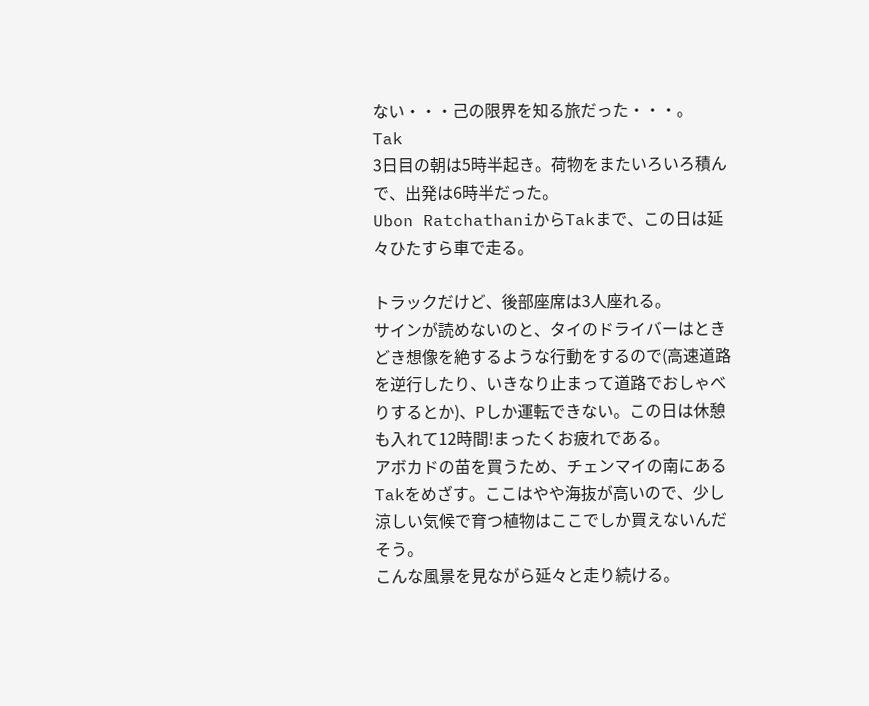ない・・・己の限界を知る旅だった・・・。
Tak
3日目の朝は5時半起き。荷物をまたいろいろ積んで、出発は6時半だった。
Ubon RatchathaniからTakまで、この日は延々ひたすら車で走る。

トラックだけど、後部座席は3人座れる。
サインが読めないのと、タイのドライバーはときどき想像を絶するような行動をするので(高速道路を逆行したり、いきなり止まって道路でおしゃべりするとか)、Pしか運転できない。この日は休憩も入れて12時間!まったくお疲れである。
アボカドの苗を買うため、チェンマイの南にあるTakをめざす。ここはやや海抜が高いので、少し涼しい気候で育つ植物はここでしか買えないんだそう。
こんな風景を見ながら延々と走り続ける。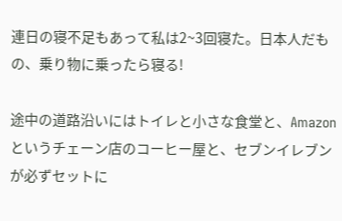連日の寝不足もあって私は2~3回寝た。日本人だもの、乗り物に乗ったら寝る!

途中の道路沿いにはトイレと小さな食堂と、Amazonというチェーン店のコーヒー屋と、セブンイレブンが必ずセットに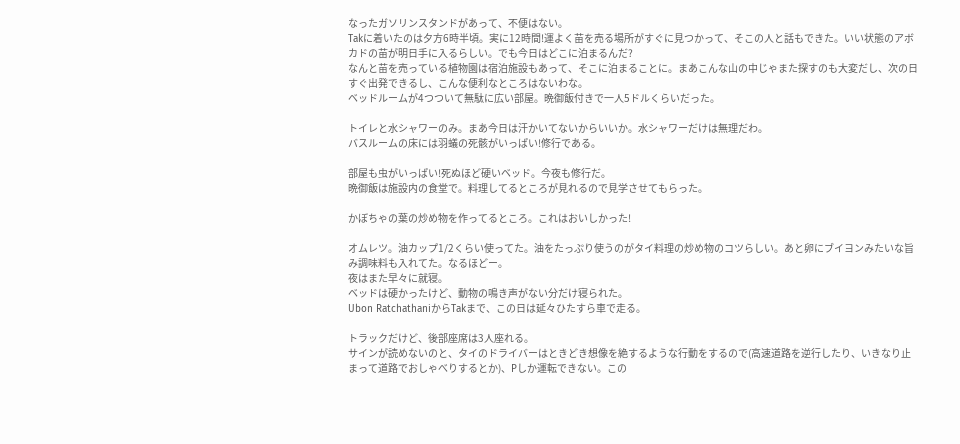なったガソリンスタンドがあって、不便はない。
Takに着いたのは夕方6時半頃。実に12時間!運よく苗を売る場所がすぐに見つかって、そこの人と話もできた。いい状態のアボカドの苗が明日手に入るらしい。でも今日はどこに泊まるんだ?
なんと苗を売っている植物園は宿泊施設もあって、そこに泊まることに。まあこんな山の中じゃまた探すのも大変だし、次の日すぐ出発できるし、こんな便利なところはないわな。
ベッドルームが4つついて無駄に広い部屋。晩御飯付きで一人5ドルくらいだった。

トイレと水シャワーのみ。まあ今日は汗かいてないからいいか。水シャワーだけは無理だわ。
バスルームの床には羽蟻の死骸がいっぱい!修行である。

部屋も虫がいっぱい!死ぬほど硬いベッド。今夜も修行だ。
晩御飯は施設内の食堂で。料理してるところが見れるので見学させてもらった。

かぼちゃの葉の炒め物を作ってるところ。これはおいしかった!

オムレツ。油カップ1/2くらい使ってた。油をたっぷり使うのがタイ料理の炒め物のコツらしい。あと卵にブイヨンみたいな旨み調味料も入れてた。なるほどー。
夜はまた早々に就寝。
ベッドは硬かったけど、動物の鳴き声がない分だけ寝られた。
Ubon RatchathaniからTakまで、この日は延々ひたすら車で走る。

トラックだけど、後部座席は3人座れる。
サインが読めないのと、タイのドライバーはときどき想像を絶するような行動をするので(高速道路を逆行したり、いきなり止まって道路でおしゃべりするとか)、Pしか運転できない。この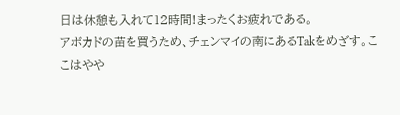日は休憩も入れて12時間!まったくお疲れである。
アボカドの苗を買うため、チェンマイの南にあるTakをめざす。ここはやや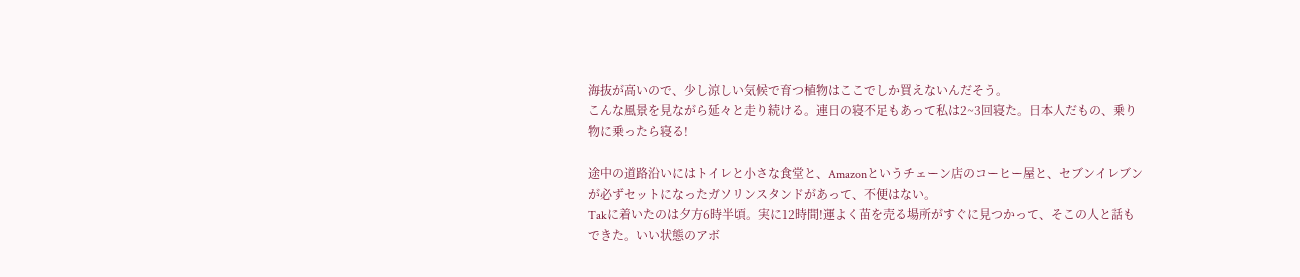海抜が高いので、少し涼しい気候で育つ植物はここでしか買えないんだそう。
こんな風景を見ながら延々と走り続ける。連日の寝不足もあって私は2~3回寝た。日本人だもの、乗り物に乗ったら寝る!

途中の道路沿いにはトイレと小さな食堂と、Amazonというチェーン店のコーヒー屋と、セブンイレブンが必ずセットになったガソリンスタンドがあって、不便はない。
Takに着いたのは夕方6時半頃。実に12時間!運よく苗を売る場所がすぐに見つかって、そこの人と話もできた。いい状態のアボ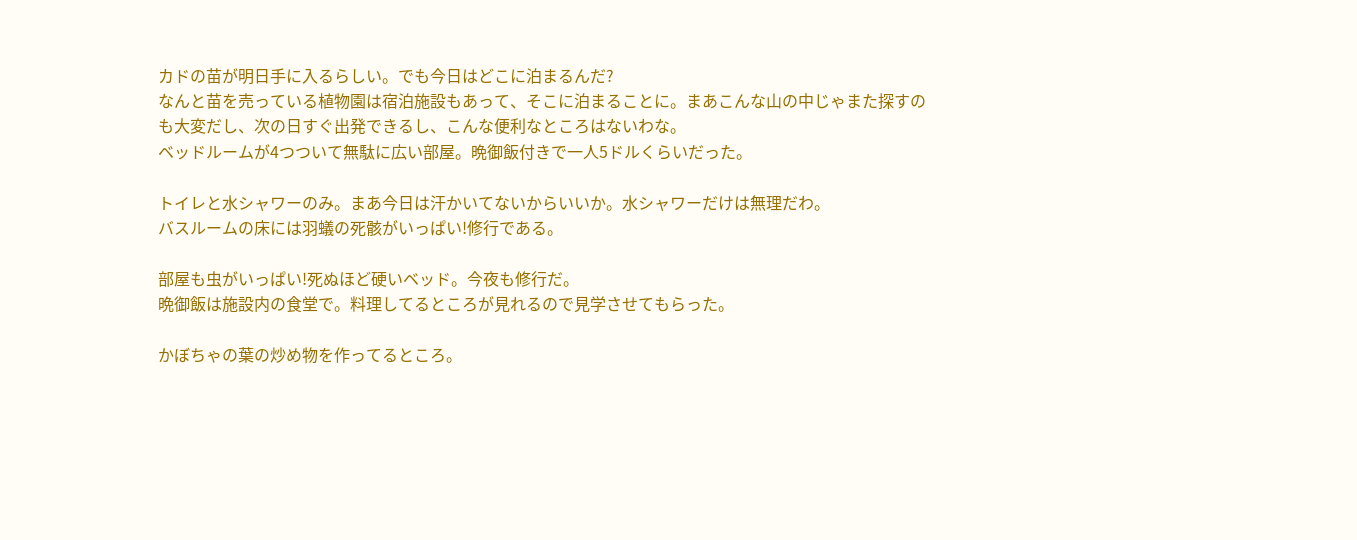カドの苗が明日手に入るらしい。でも今日はどこに泊まるんだ?
なんと苗を売っている植物園は宿泊施設もあって、そこに泊まることに。まあこんな山の中じゃまた探すのも大変だし、次の日すぐ出発できるし、こんな便利なところはないわな。
ベッドルームが4つついて無駄に広い部屋。晩御飯付きで一人5ドルくらいだった。

トイレと水シャワーのみ。まあ今日は汗かいてないからいいか。水シャワーだけは無理だわ。
バスルームの床には羽蟻の死骸がいっぱい!修行である。

部屋も虫がいっぱい!死ぬほど硬いベッド。今夜も修行だ。
晩御飯は施設内の食堂で。料理してるところが見れるので見学させてもらった。

かぼちゃの葉の炒め物を作ってるところ。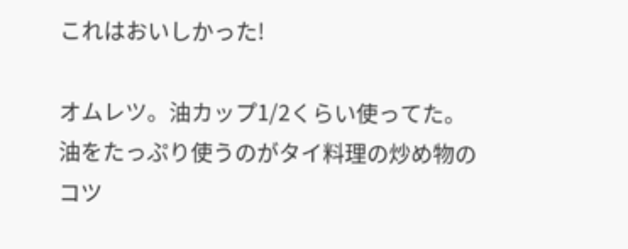これはおいしかった!

オムレツ。油カップ1/2くらい使ってた。油をたっぷり使うのがタイ料理の炒め物のコツ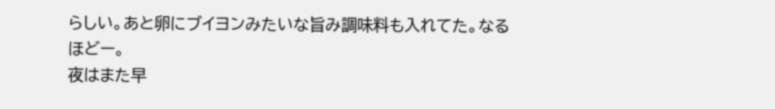らしい。あと卵にブイヨンみたいな旨み調味料も入れてた。なるほどー。
夜はまた早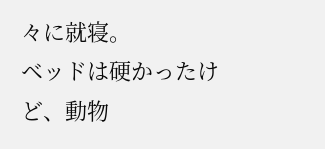々に就寝。
ベッドは硬かったけど、動物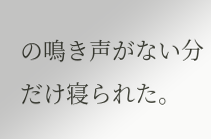の鳴き声がない分だけ寝られた。